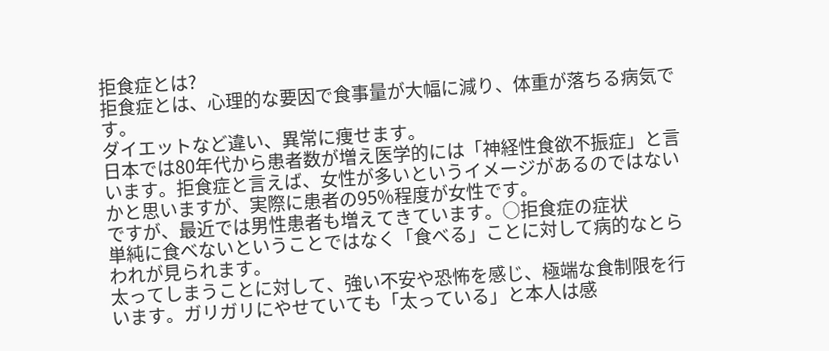拒食症とは?
拒食症とは、心理的な要因で食事量が大幅に減り、体重が落ちる病気です。
ダイエットなど違い、異常に痩せます。
日本では80年代から患者数が増え医学的には「神経性食欲不振症」と言います。拒食症と言えば、女性が多いというイメージがあるのではないかと思いますが、実際に患者の95%程度が女性です。
ですが、最近では男性患者も増えてきています。○拒食症の症状
単純に食べないということではなく「食べる」ことに対して病的なとらわれが見られます。
太ってしまうことに対して、強い不安や恐怖を感じ、極端な食制限を行います。ガリガリにやせていても「太っている」と本人は感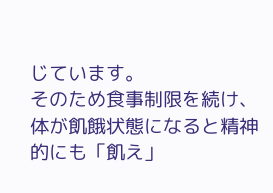じています。
そのため食事制限を続け、体が飢餓状態になると精神的にも「飢え」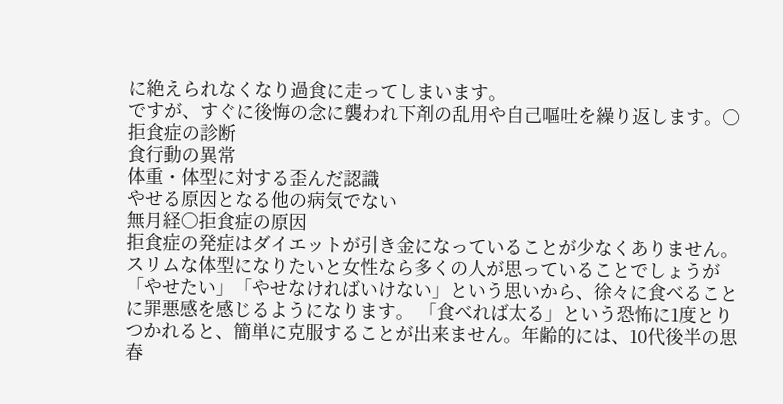に絶えられなくなり過食に走ってしまいます。
ですが、すぐに後悔の念に襲われ下剤の乱用や自己嘔吐を繰り返します。○拒食症の診断
食行動の異常
体重・体型に対する歪んだ認識
やせる原因となる他の病気でない
無月経○拒食症の原因
拒食症の発症はダイエットが引き金になっていることが少なくありません。
スリムな体型になりたいと女性なら多くの人が思っていることでしょうが「やせたい」「やせなければいけない」という思いから、徐々に食べることに罪悪感を感じるようになります。 「食べれば太る」という恐怖に1度とりつかれると、簡単に克服することが出来ません。年齢的には、10代後半の思春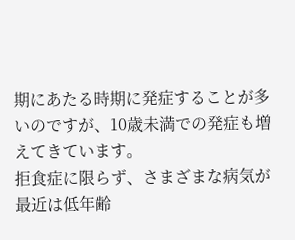期にあたる時期に発症することが多いのですが、10歳未満での発症も増えてきています。
拒食症に限らず、さまざまな病気が最近は低年齢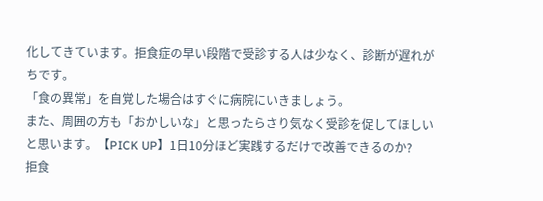化してきています。拒食症の早い段階で受診する人は少なく、診断が遅れがちです。
「食の異常」を自覚した場合はすぐに病院にいきましょう。
また、周囲の方も「おかしいな」と思ったらさり気なく受診を促してほしいと思います。【PICK UP】1日10分ほど実践するだけで改善できるのか?
拒食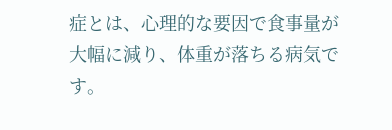症とは、心理的な要因で食事量が大幅に減り、体重が落ちる病気です。